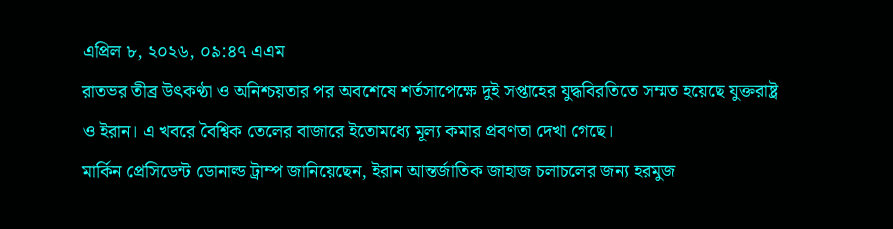এপ্রিল ৮, ২০২৬, ০৯:৪৭ এএম
রাতভর তীব্র উৎকণ্ঠা ও অনিশ্চয়তার পর অবশেষে শর্তসাপেক্ষে দুই সপ্তাহের যুদ্ধবিরতিতে সম্মত হয়েছে যুক্তরাষ্ট্র ও ইরান। এ খবরে বৈশ্বিক তেলের বাজারে ইতোমধ্যে মূল্য কমার প্রবণতা দেখা গেছে।
মার্কিন প্রেসিডেন্ট ডোনাল্ড ট্রাম্প জানিয়েছেন, ইরান আন্তর্জাতিক জাহাজ চলাচলের জন্য হরমুজ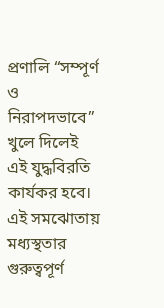প্রণালি “সম্পূর্ণ ও নিরাপদভাবে” খুলে দিলেই এই যুদ্ধবিরতি কার্যকর হবে।
এই সমঝোতায় মধ্যস্থতার গুরুত্বপূর্ণ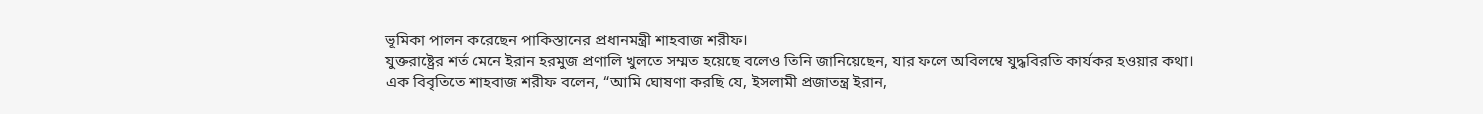ভূমিকা পালন করেছেন পাকিস্তানের প্রধানমন্ত্রী শাহবাজ শরীফ।
যুক্তরাষ্ট্রের শর্ত মেনে ইরান হরমুজ প্রণালি খুলতে সম্মত হয়েছে বলেও তিনি জানিয়েছেন, যার ফলে অবিলম্বে যুদ্ধবিরতি কার্যকর হওয়ার কথা।
এক বিবৃতিতে শাহবাজ শরীফ বলেন, “আমি ঘোষণা করছি যে, ইসলামী প্রজাতন্ত্র ইরান,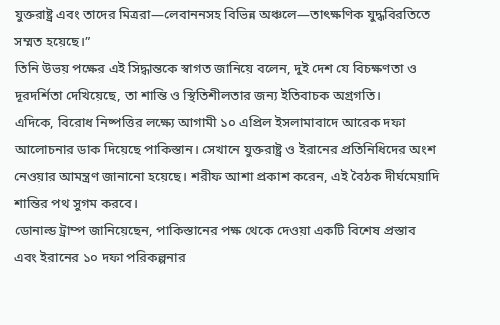যুক্তরাষ্ট্র এবং তাদের মিত্ররা—লেবাননসহ বিভিন্ন অঞ্চলে—তাৎক্ষণিক যুদ্ধবিরতিতে সম্মত হয়েছে।”
তিনি উভয় পক্ষের এই সিদ্ধান্তকে স্বাগত জানিয়ে বলেন, দুই দেশ যে বিচক্ষণতা ও দূরদর্শিতা দেখিয়েছে, তা শান্তি ও স্থিতিশীলতার জন্য ইতিবাচক অগ্রগতি।
এদিকে, বিরোধ নিষ্পত্তির লক্ষ্যে আগামী ১০ এপ্রিল ইসলামাবাদে আরেক দফা আলোচনার ডাক দিয়েছে পাকিস্তান। সেখানে যুক্তরাষ্ট্র ও ইরানের প্রতিনিধিদের অংশ নেওয়ার আমন্ত্রণ জানানো হয়েছে। শরীফ আশা প্রকাশ করেন, এই বৈঠক দীর্ঘমেয়াদি শান্তির পথ সুগম করবে।
ডোনাল্ড ট্রাম্প জানিয়েছেন, পাকিস্তানের পক্ষ থেকে দেওয়া একটি বিশেষ প্রস্তাব এবং ইরানের ১০ দফা পরিকল্পনার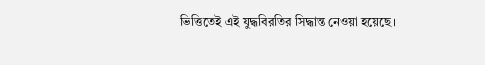ভিত্তিতেই এই যুদ্ধবিরতির সিদ্ধান্ত নেওয়া হয়েছে।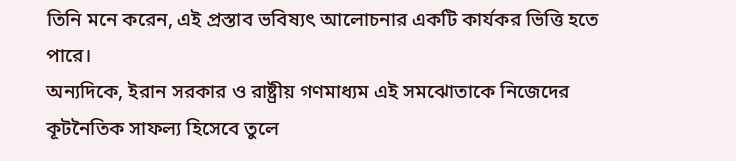তিনি মনে করেন, এই প্রস্তাব ভবিষ্যৎ আলোচনার একটি কার্যকর ভিত্তি হতে পারে।
অন্যদিকে, ইরান সরকার ও রাষ্ট্রীয় গণমাধ্যম এই সমঝোতাকে নিজেদের কূটনৈতিক সাফল্য হিসেবে তুলে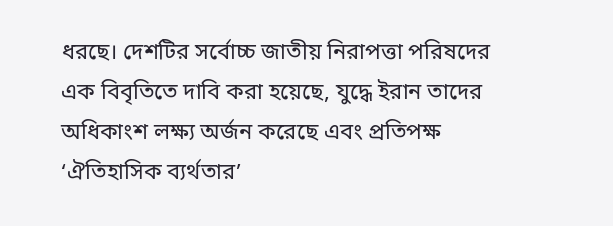ধরছে। দেশটির সর্বোচ্চ জাতীয় নিরাপত্তা পরিষদের এক বিবৃতিতে দাবি করা হয়েছে, যুদ্ধে ইরান তাদের অধিকাংশ লক্ষ্য অর্জন করেছে এবং প্রতিপক্ষ ‘ঐতিহাসিক ব্যর্থতার’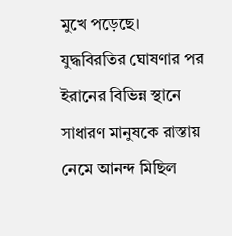মুখে পড়েছে।
যুদ্ধবিরতির ঘোষণার পর ইরানের বিভিন্ন স্থানে সাধারণ মানুষকে রাস্তায় নেমে আনন্দ মিছিল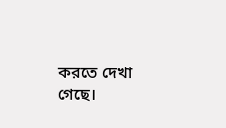করতে দেখা গেছে।